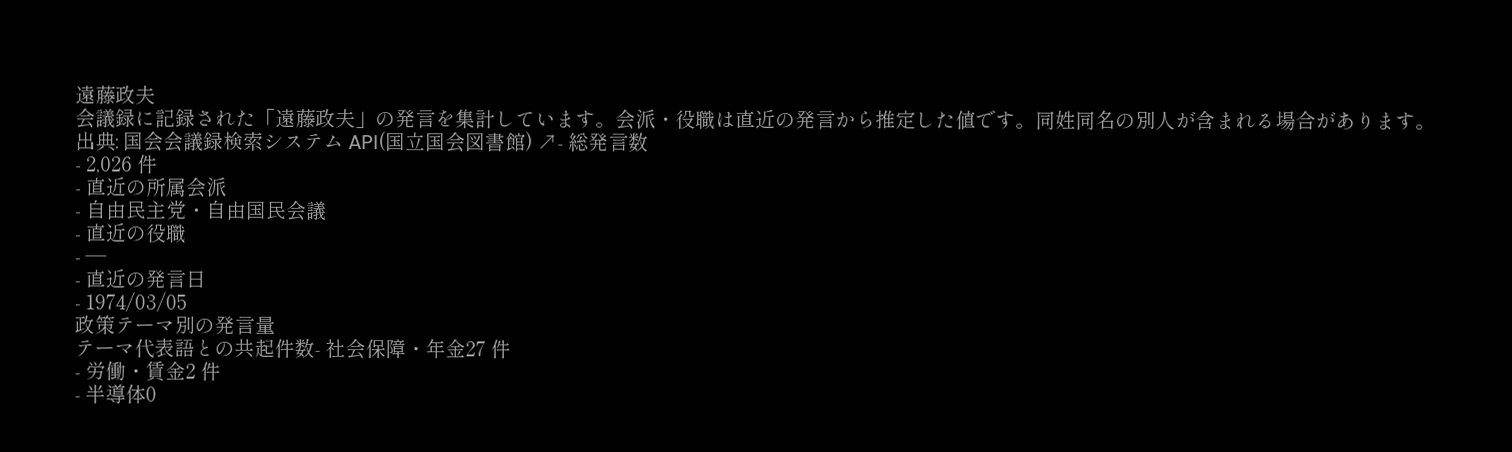遠藤政夫
会議録に記録された「遠藤政夫」の発言を集計しています。会派・役職は直近の発言から推定した値です。同姓同名の別人が含まれる場合があります。
出典: 国会会議録検索システム API(国立国会図書館) ↗- 総発言数
- 2,026 件
- 直近の所属会派
- 自由民主党・自由国民会議
- 直近の役職
- —
- 直近の発言日
- 1974/03/05
政策テーマ別の発言量
テーマ代表語との共起件数- 社会保障・年金27 件
- 労働・賃金2 件
- 半導体0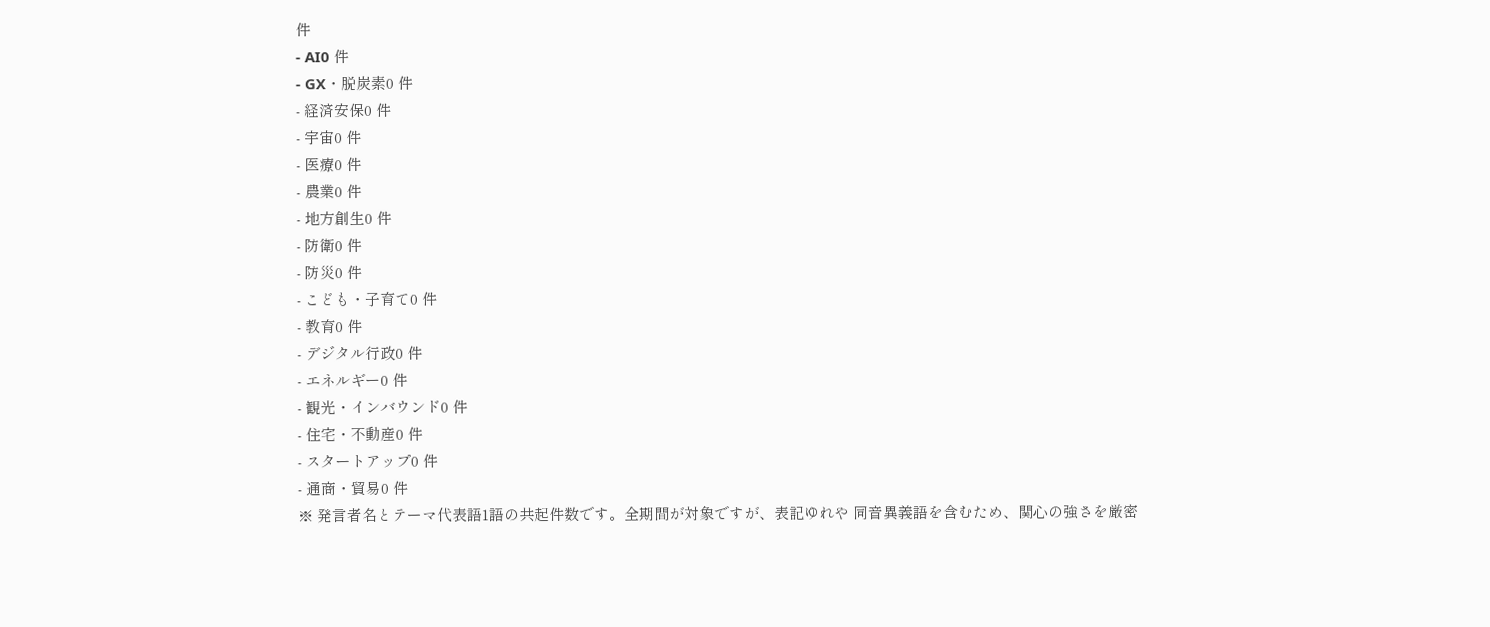件
- AI0 件
- GX・脱炭素0 件
- 経済安保0 件
- 宇宙0 件
- 医療0 件
- 農業0 件
- 地方創生0 件
- 防衛0 件
- 防災0 件
- こども・子育て0 件
- 教育0 件
- デジタル行政0 件
- エネルギー0 件
- 観光・インバウンド0 件
- 住宅・不動産0 件
- スタートアップ0 件
- 通商・貿易0 件
※ 発言者名とテーマ代表語1語の共起件数です。全期間が対象ですが、表記ゆれや 同音異義語を含むため、関心の強さを厳密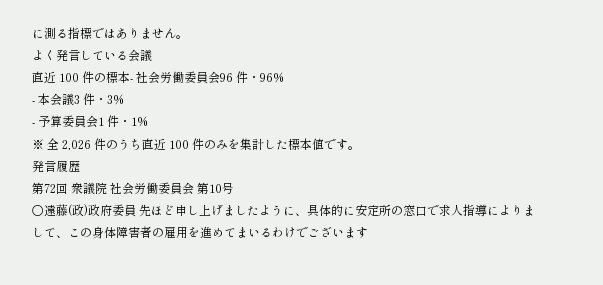に測る指標ではありません。
よく発言している会議
直近 100 件の標本- 社会労働委員会96 件・96%
- 本会議3 件・3%
- 予算委員会1 件・1%
※ 全 2,026 件のうち直近 100 件のみを集計した標本値です。
発言履歴
第72回 衆議院 社会労働委員会 第10号
○遠藤(政)政府委員 先ほど申し上げましたように、具体的に安定所の窓口で求人指導によりまして、この身体障害者の雇用を進めてまいるわけでございます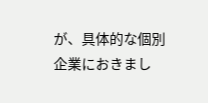が、具体的な個別企業におきまし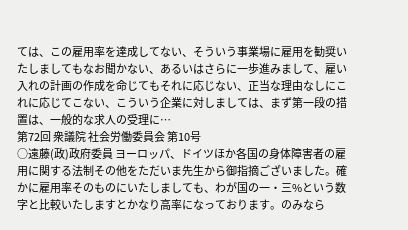ては、この雇用率を達成してない、そういう事業場に雇用を勧奨いたしましてもなお聞かない、あるいはさらに一歩進みまして、雇い入れの計画の作成を命じてもそれに応じない、正当な理由なしにこれに応じてこない、こういう企業に対しましては、まず第一段の措置は、一般的な求人の受理に…
第72回 衆議院 社会労働委員会 第10号
○遠藤(政)政府委員 ヨーロッパ、ドイツほか各国の身体障害者の雇用に関する法制その他をただいま先生から御指摘ございました。確かに雇用率そのものにいたしましても、わが国の一・三%という数字と比較いたしますとかなり高率になっております。のみなら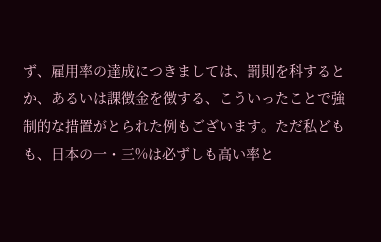ず、雇用率の達成につきましては、罰則を科するとか、あるいは課徴金を徴する、こういったことで強制的な措置がとられた例もございます。ただ私どもも、日本の一・三%は必ずしも高い率と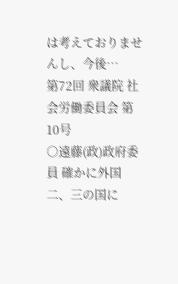は考えておりませんし、今後…
第72回 衆議院 社会労働委員会 第10号
○遠藤(政)政府委員 確かに外国二、三の国に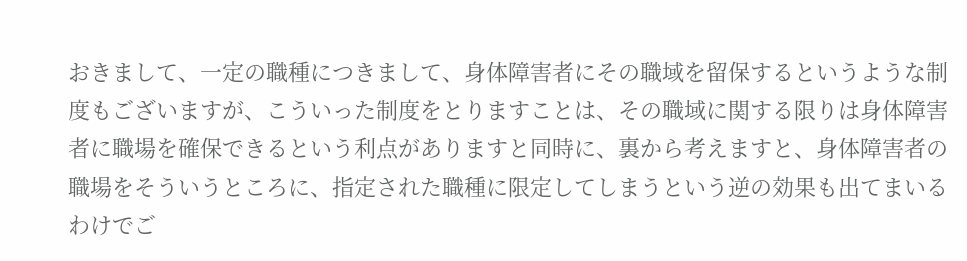おきまして、一定の職種につきまして、身体障害者にその職域を留保するというような制度もございますが、こういった制度をとりますことは、その職域に関する限りは身体障害者に職場を確保できるという利点がありますと同時に、裏から考えますと、身体障害者の職場をそういうところに、指定された職種に限定してしまうという逆の効果も出てまいるわけでご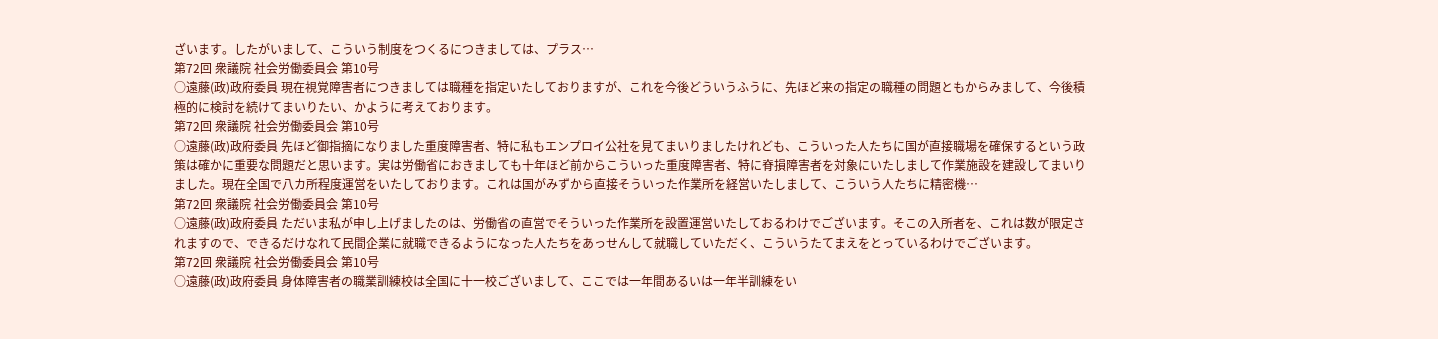ざいます。したがいまして、こういう制度をつくるにつきましては、プラス…
第72回 衆議院 社会労働委員会 第10号
○遠藤(政)政府委員 現在視覚障害者につきましては職種を指定いたしておりますが、これを今後どういうふうに、先ほど来の指定の職種の問題ともからみまして、今後積極的に検討を続けてまいりたい、かように考えております。
第72回 衆議院 社会労働委員会 第10号
○遠藤(政)政府委員 先ほど御指摘になりました重度障害者、特に私もエンプロイ公社を見てまいりましたけれども、こういった人たちに国が直接職場を確保するという政策は確かに重要な問題だと思います。実は労働省におきましても十年ほど前からこういった重度障害者、特に脊損障害者を対象にいたしまして作業施設を建設してまいりました。現在全国で八カ所程度運営をいたしております。これは国がみずから直接そういった作業所を経営いたしまして、こういう人たちに精密機…
第72回 衆議院 社会労働委員会 第10号
○遠藤(政)政府委員 ただいま私が申し上げましたのは、労働省の直営でそういった作業所を設置運営いたしておるわけでございます。そこの入所者を、これは数が限定されますので、できるだけなれて民間企業に就職できるようになった人たちをあっせんして就職していただく、こういうたてまえをとっているわけでございます。
第72回 衆議院 社会労働委員会 第10号
○遠藤(政)政府委員 身体障害者の職業訓練校は全国に十一校ございまして、ここでは一年間あるいは一年半訓練をい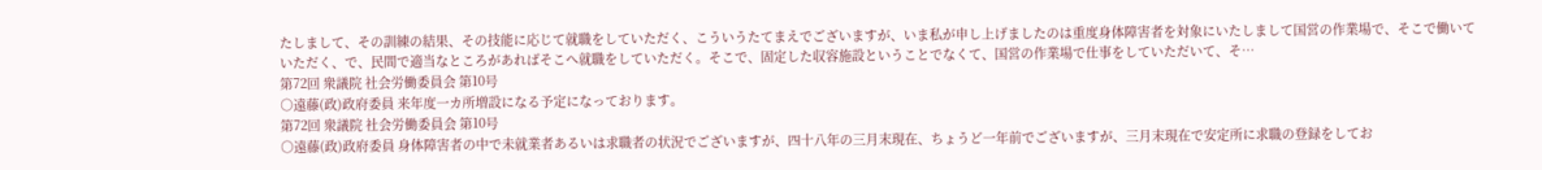たしまして、その訓練の結果、その技能に応じて就職をしていただく、こういうたてまえでございますが、いま私が申し上げましたのは重度身体障害者を対象にいたしまして国営の作業場で、そこで働いていただく、で、民間で適当なところがあればそこへ就職をしていただく。そこで、固定した収容施設ということでなくて、国営の作業場で仕事をしていただいて、そ…
第72回 衆議院 社会労働委員会 第10号
○遠藤(政)政府委員 来年度一カ所増設になる予定になっております。
第72回 衆議院 社会労働委員会 第10号
○遠藤(政)政府委員 身体障害者の中で未就業者あるいは求職者の状況でございますが、四十八年の三月末現在、ちょうど一年前でございますが、三月末現在で安定所に求職の登録をしてお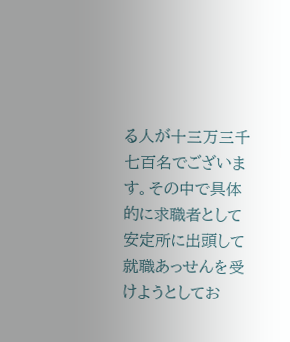る人が十三万三千七百名でございます。その中で具体的に求職者として安定所に出頭して就職あっせんを受けようとしてお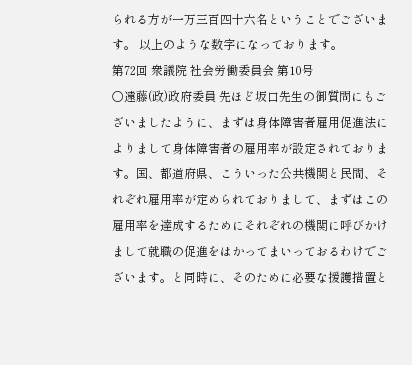られる方が一万三百四十六名ということでございます。 以上のような数字になっております。
第72回 衆議院 社会労働委員会 第10号
○遠藤(政)政府委員 先ほど坂口先生の御質問にもございましたように、まずは身体障害者雇用促進法によりまして身体障害者の雇用率が設定されております。国、都道府県、こういった公共機関と民間、それぞれ雇用率が定められておりまして、まずはこの雇用率を達成するためにそれぞれの機関に呼びかけまして就職の促進をはかってまいっておるわけでございます。と同時に、そのために必要な援護措置と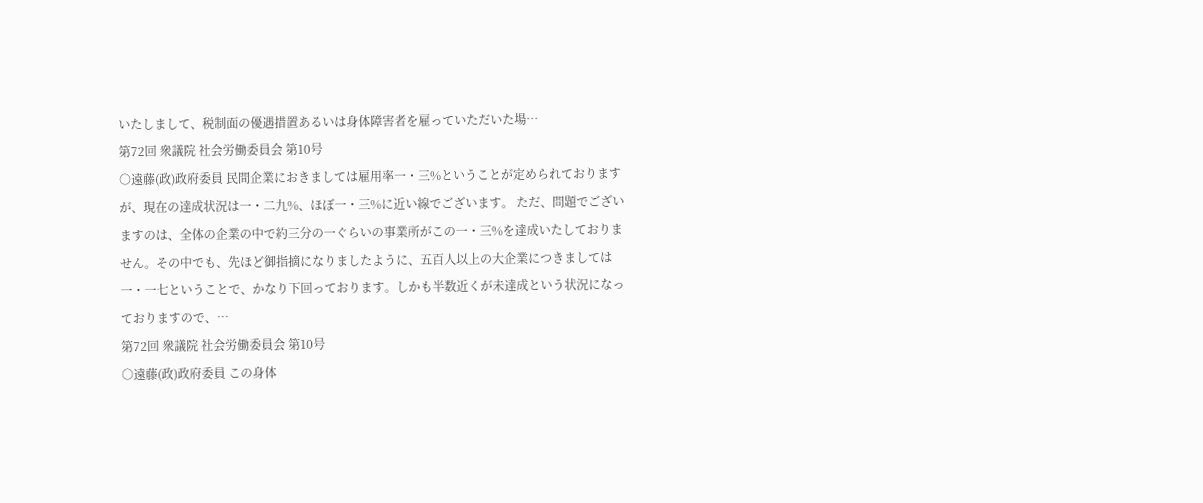いたしまして、税制面の優遇措置あるいは身体障害者を雇っていただいた場…
第72回 衆議院 社会労働委員会 第10号
○遠藤(政)政府委員 民間企業におきましては雇用率一・三%ということが定められておりますが、現在の達成状況は一・二九%、ほぼ一・三%に近い線でございます。 ただ、問題でございますのは、全体の企業の中で約三分の一ぐらいの事業所がこの一・三%を達成いたしておりません。その中でも、先ほど御指摘になりましたように、五百人以上の大企業につきましては一・一七ということで、かなり下回っております。しかも半数近くが未達成という状況になっておりますので、…
第72回 衆議院 社会労働委員会 第10号
○遠藤(政)政府委員 この身体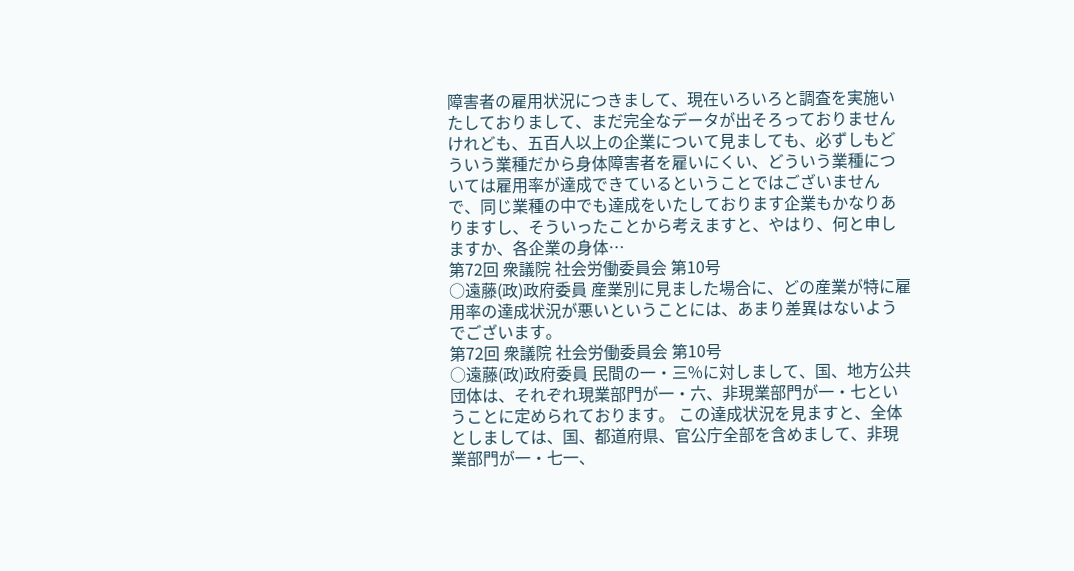障害者の雇用状況につきまして、現在いろいろと調査を実施いたしておりまして、まだ完全なデータが出そろっておりませんけれども、五百人以上の企業について見ましても、必ずしもどういう業種だから身体障害者を雇いにくい、どういう業種については雇用率が達成できているということではございませんで、同じ業種の中でも達成をいたしております企業もかなりありますし、そういったことから考えますと、やはり、何と申しますか、各企業の身体…
第72回 衆議院 社会労働委員会 第10号
○遠藤(政)政府委員 産業別に見ました場合に、どの産業が特に雇用率の達成状況が悪いということには、あまり差異はないようでございます。
第72回 衆議院 社会労働委員会 第10号
○遠藤(政)政府委員 民間の一・三%に対しまして、国、地方公共団体は、それぞれ現業部門が一・六、非現業部門が一・七ということに定められております。 この達成状況を見ますと、全体としましては、国、都道府県、官公庁全部を含めまして、非現業部門が一・七一、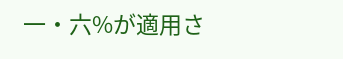一・六%が適用さ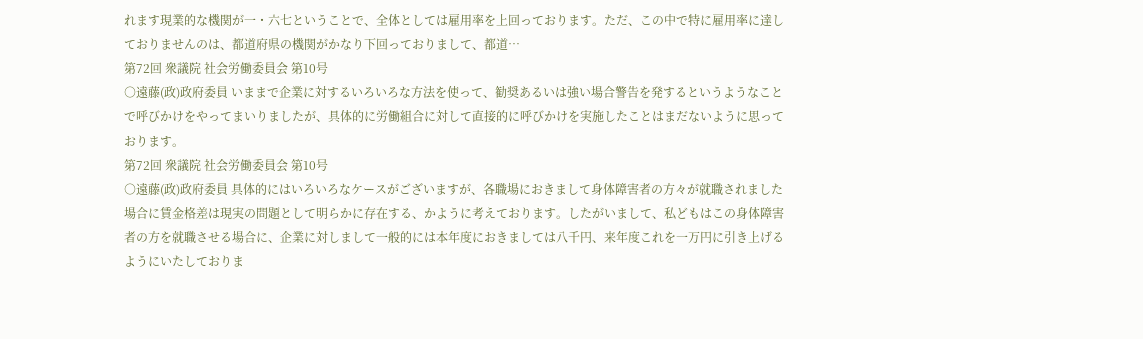れます現業的な機関が一・六七ということで、全体としては雇用率を上回っております。ただ、この中で特に雇用率に達しておりませんのは、都道府県の機関がかなり下回っておりまして、都道…
第72回 衆議院 社会労働委員会 第10号
○遠藤(政)政府委員 いままで企業に対するいろいろな方法を使って、勧奨あるいは強い場合警告を発するというようなことで呼びかけをやってまいりましたが、具体的に労働組合に対して直接的に呼びかけを実施したことはまだないように思っております。
第72回 衆議院 社会労働委員会 第10号
○遠藤(政)政府委員 具体的にはいろいろなケースがございますが、各職場におきまして身体障害者の方々が就職されました場合に賃金格差は現実の問題として明らかに存在する、かように考えております。したがいまして、私どもはこの身体障害者の方を就職させる場合に、企業に対しまして一般的には本年度におきましては八千円、来年度これを一万円に引き上げるようにいたしておりま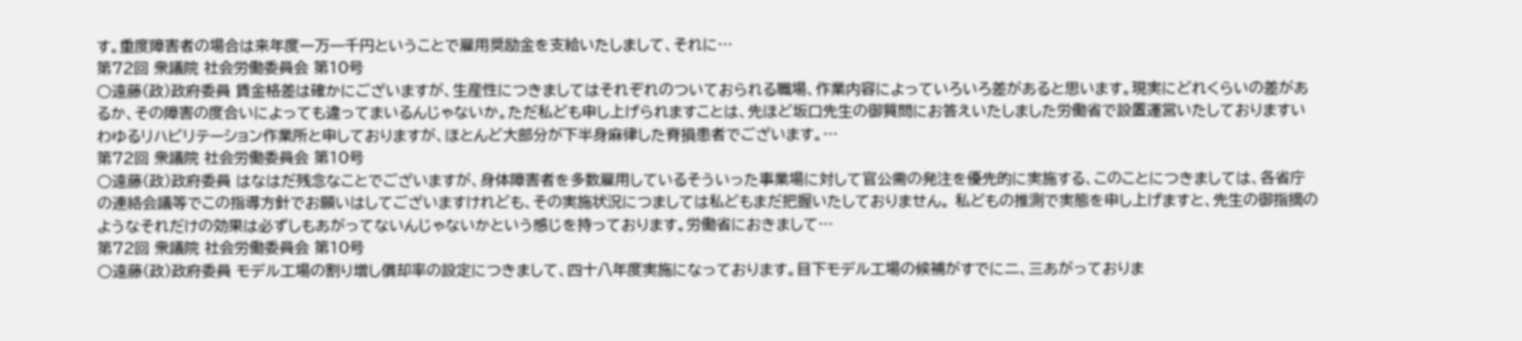す。重度障害者の場合は来年度一万一千円ということで雇用奨励金を支給いたしまして、それに…
第72回 衆議院 社会労働委員会 第10号
○遠藤(政)政府委員 賃金格差は確かにございますが、生産性につきましてはそれぞれのついておられる職場、作業内容によっていろいろ差があると思います。現実にどれくらいの差があるか、その障害の度合いによっても違ってまいるんじゃないか。ただ私ども申し上げられますことは、先ほど坂口先生の御質問にお答えいたしました労働省で設置運営いたしておりますいわゆるリハビリテーション作業所と申しておりますが、ほとんど大部分が下半身麻律した脊損患者でございます。…
第72回 衆議院 社会労働委員会 第10号
○遠藤(政)政府委員 はなはだ残念なことでございますが、身体障害者を多数雇用しているそういった事業場に対して官公需の発注を優先的に実施する、このことにつきましては、各省庁の連絡会議等でこの指導方針でお願いはしてございますけれども、その実施状況につましては私どもまだ把握いたしておりません。 私どもの推測で実態を申し上げますと、先生の御指摘のようなそれだけの効果は必ずしもあがってないんじゃないかという感じを持っております。労働省におきまして…
第72回 衆議院 社会労働委員会 第10号
○遠藤(政)政府委員 モデル工場の割り増し償却率の設定につきまして、四十八年度実施になっております。目下モデル工場の候補がすでに二、三あがっておりま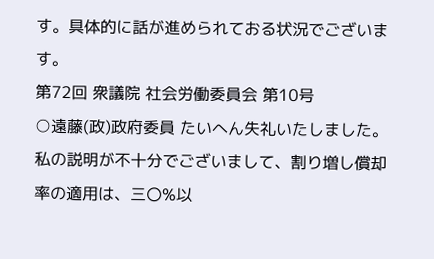す。具体的に話が進められておる状況でございます。
第72回 衆議院 社会労働委員会 第10号
○遠藤(政)政府委員 たいへん失礼いたしました。私の説明が不十分でございまして、割り増し償却率の適用は、三〇%以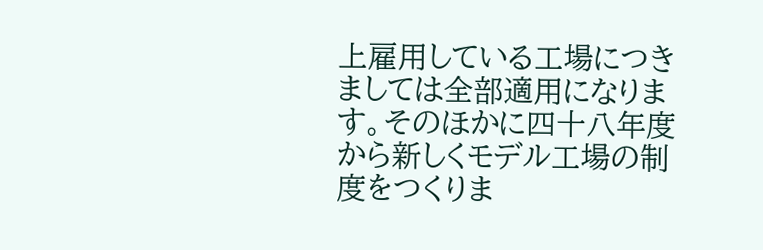上雇用している工場につきましては全部適用になります。そのほかに四十八年度から新しくモデル工場の制度をつくりま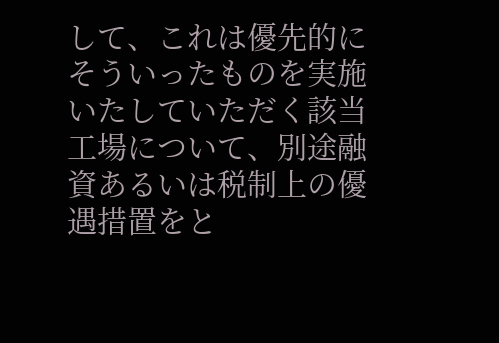して、これは優先的にそういったものを実施いたしていただく該当工場について、別途融資あるいは税制上の優遇措置をと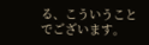る、こういうことでございます。